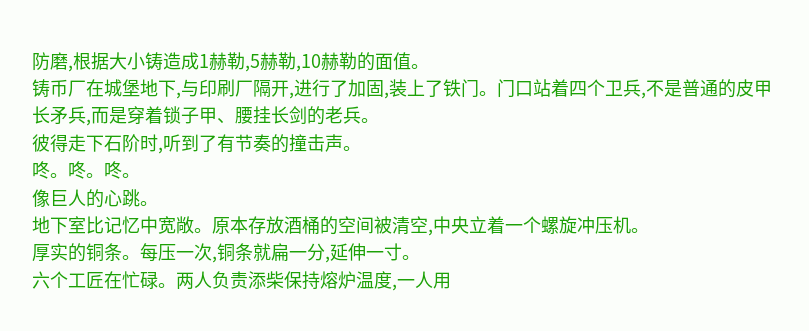防磨,根据大小铸造成1赫勒,5赫勒,10赫勒的面值。
铸币厂在城堡地下,与印刷厂隔开,进行了加固,装上了铁门。门口站着四个卫兵,不是普通的皮甲长矛兵,而是穿着锁子甲、腰挂长剑的老兵。
彼得走下石阶时,听到了有节奏的撞击声。
咚。咚。咚。
像巨人的心跳。
地下室比记忆中宽敞。原本存放酒桶的空间被清空,中央立着一个螺旋冲压机。
厚实的铜条。每压一次,铜条就扁一分,延伸一寸。
六个工匠在忙碌。两人负责添柴保持熔炉温度,一人用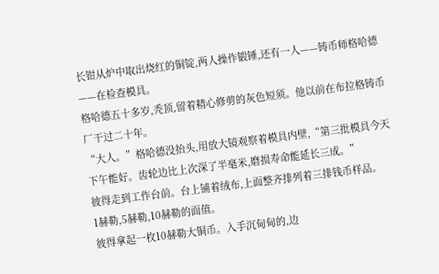长钳从炉中取出烧红的铜锭,两人操作锻锤,还有一人——铸币师格哈德——在检查模具。
格哈德五十多岁,秃顶,留着精心修剪的灰色短须。他以前在布拉格铸币厂干过二十年。
“大人。”格哈德没抬头,用放大镜观察着模具内壁,“第三批模具今天下午能好。齿轮边比上次深了半毫米,磨损寿命能延长三成。”
彼得走到工作台前。台上铺着绒布,上面整齐排列着三排钱币样品。
1赫勒,5赫勒,10赫勒的面值。
彼得拿起一枚10赫勒大铜币。入手沉甸甸的,边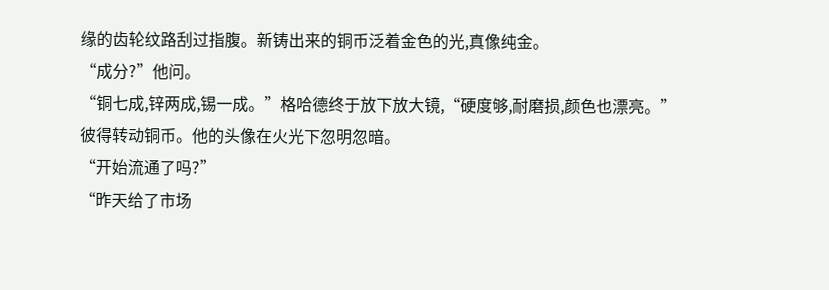缘的齿轮纹路刮过指腹。新铸出来的铜币泛着金色的光,真像纯金。
“成分?”他问。
“铜七成,锌两成,锡一成。”格哈德终于放下放大镜,“硬度够,耐磨损,颜色也漂亮。”
彼得转动铜币。他的头像在火光下忽明忽暗。
“开始流通了吗?”
“昨天给了市场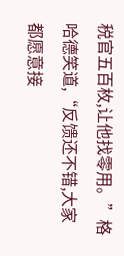税官五百枚,让他找零用。”格哈德笑道,“反馈还不错,大家都愿意接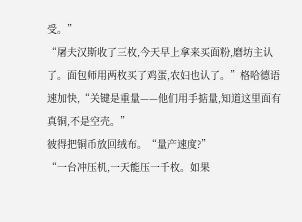受。”
“屠夫汉斯收了三枚,今天早上拿来买面粉,磨坊主认了。面包师用两枚买了鸡蛋,农妇也认了。”格哈德语速加快,“关键是重量——他们用手掂量,知道这里面有真铜,不是空壳。”
彼得把铜币放回绒布。“量产速度?”
“一台冲压机,一天能压一千枚。如果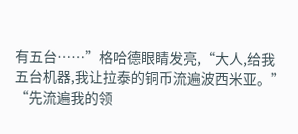有五台……”格哈德眼睛发亮,“大人,给我五台机器,我让拉泰的铜币流遍波西米亚。”
“先流遍我的领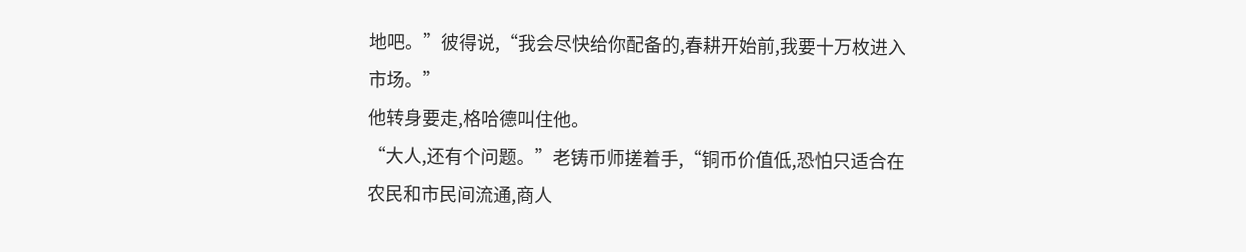地吧。”彼得说,“我会尽快给你配备的,春耕开始前,我要十万枚进入市场。”
他转身要走,格哈德叫住他。
“大人,还有个问题。”老铸币师搓着手,“铜币价值低,恐怕只适合在农民和市民间流通,商人